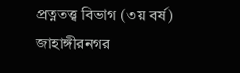প্রত্নতত্ত্ব বিভাগ (৩য় বর্ষ)
জাহাঙ্গীরনগর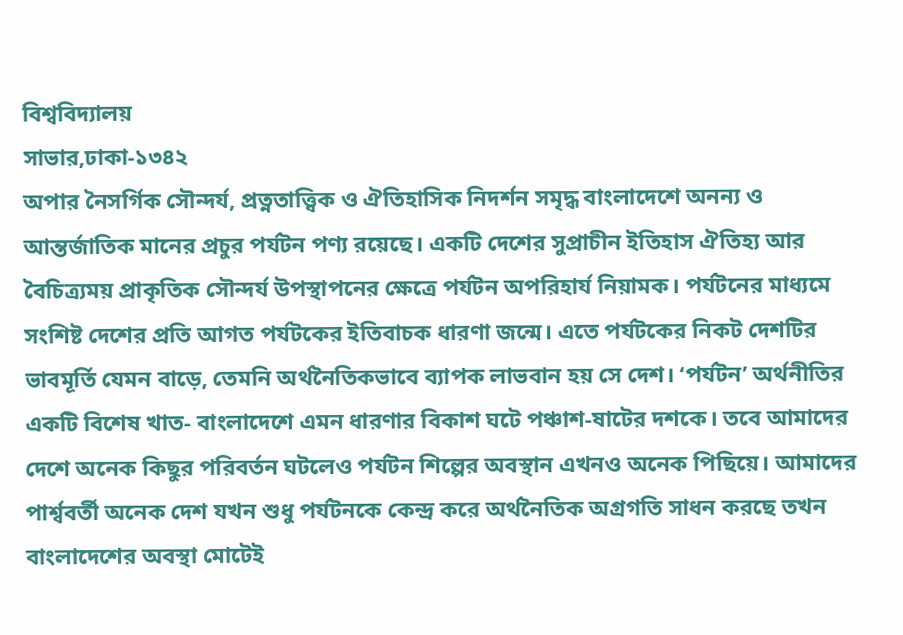বিশ্ববিদ্যালয়
সাভার,ঢাকা-১৩৪২
অপার নৈসর্গিক সৌন্দর্য, প্রত্নতাত্ত্বিক ও ঐতিহাসিক নিদর্শন সমৃদ্ধ বাংলাদেশে অনন্য ও আন্তর্জাতিক মানের প্রচুর পর্যটন পণ্য রয়েছে। একটি দেশের সুপ্রাচীন ইতিহাস ঐতিহ্য আর বৈচিত্র্যময় প্রাকৃতিক সৌন্দর্য উপস্থাপনের ক্ষেত্রে পর্যটন অপরিহার্য নিয়ামক। পর্যটনের মাধ্যমে সংশিষ্ট দেশের প্রতি আগত পর্যটকের ইতিবাচক ধারণা জন্মে। এতে পর্যটকের নিকট দেশটির ভাবমূর্তি যেমন বাড়ে, তেমনি অর্থনৈতিকভাবে ব্যাপক লাভবান হয় সে দেশ। ‘পর্যটন’ অর্থনীতির একটি বিশেষ খাত- বাংলাদেশে এমন ধারণার বিকাশ ঘটে পঞ্চাশ-ষাটের দশকে। তবে আমাদের দেশে অনেক কিছুর পরিবর্তন ঘটলেও পর্যটন শিল্পের অবস্থান এখনও অনেক পিছিয়ে। আমাদের পার্শ্ববর্তী অনেক দেশ যখন শুধু পর্যটনকে কেন্দ্র করে অর্থনৈতিক অগ্রগতি সাধন করছে তখন বাংলাদেশের অবস্থা মোটেই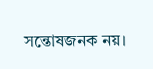সন্তোষজনক নয়।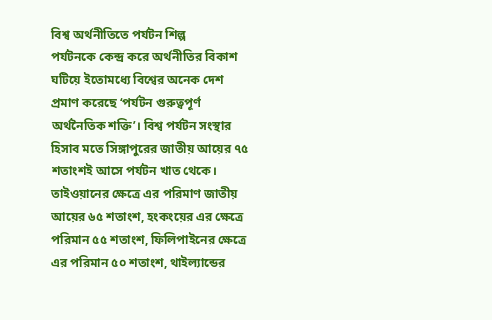বিশ্ব অর্থনীতিতে পর্যটন শিল্প
পর্যটনকে কেন্দ্র করে অর্থনীতির বিকাশ ঘটিয়ে ইতোমধ্যে বিশ্বের অনেক দেশ প্রমাণ করেছে ‘পর্যটন গুরুত্বপূর্ণ অর্থনৈতিক শক্তি’। বিশ্ব পর্যটন সংস্থার হিসাব মতে সিঙ্গাপুরের জাতীয় আয়ের ৭৫ শতাংশই আসে পর্যটন খাত থেকে। তাইওয়ানের ক্ষেত্রে এর পরিমাণ জাতীয় আয়ের ৬৫ শতাংশ, হংকংয়ের এর ক্ষেত্রে পরিমান ৫৫ শতাংশ, ফিলিপাইনের ক্ষেত্রে এর পরিমান ৫০ শতাংশ, থাইল্যান্ডের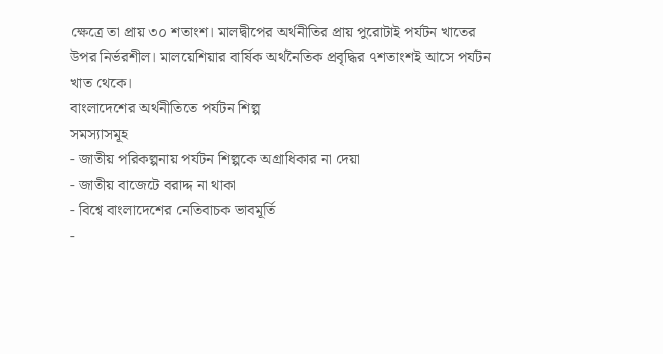ক্ষেত্রে তা প্রায় ৩০ শতাংশ। মালদ্বীপের অর্থনীতির প্রায় পুরোটাই পর্যটন খাতের উপর নির্ভরশীল। মালয়েশিয়ার বার্ষিক অর্থনৈতিক প্রবৃদ্ধির ৭শতাংশই আসে পর্যটন খাত থেকে।
বাংলাদেশের অর্থনীতিতে পর্যটন শিল্প
সমস্যাসমূহ
- জাতীয় পরিকল্পনায় পর্যটন শিল্পকে অগ্রাধিকার না দেয়া
- জাতীয় বাজেটে বরাদ্দ না থাকা
- বিশ্বে বাংলাদেশের নেতিবাচক ভাবমূর্তি
-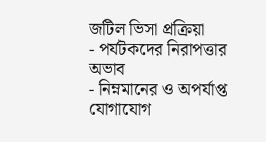জটিল ভিসা প্রক্রিয়া
- পর্যটকদের নিরাপত্তার অভাব
- নিম্নমানের ও অপর্যাপ্ত যোগাযোগ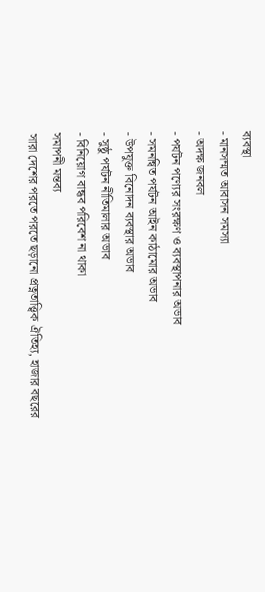ব্যবস্থা
- মানসম্মত আবাসন সমস্যা
- অদক্ষ জনবল
- পর্যটন পণ্যের সংরক্ষণ ও ব্যবস্থাপনার অভাব
- সমনন্বিত পর্যটন আইন কাঠামোর অভাব
- উপযুক্ত বিনোদন ব্যবস্থার অভাব
- সুষ্ঠু পর্যটন নীতিমালার অভাব
- বিনিয়োগ বান্ধব পরিবেশ না থাকা
সমাপনী মন্তব্য
সারা দেশের পরতে পরতে ছড়ানো প্রত্নতাত্ত্বিক ঐতিহ্য, হাজার বছরের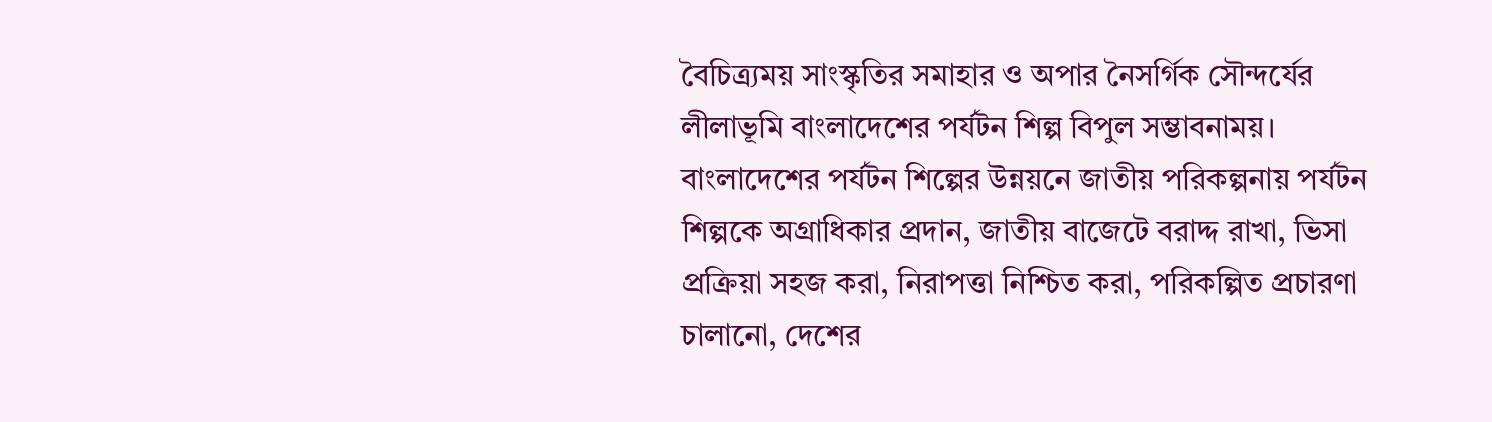বৈচিত্র্যময় সাংস্কৃতির সমাহার ও অপার নৈসর্গিক সৌন্দর্যের লীলাভূমি বাংলাদেশের পর্যটন শিল্প বিপুল সম্ভাবনাময়। বাংলাদেশের পর্যটন শিল্পের উন্নয়নে জাতীয় পরিকল্পনায় পর্যটন শিল্পকে অগ্রাধিকার প্রদান, জাতীয় বাজেটে বরাদ্দ রাখা, ভিসা প্রক্রিয়া সহজ করা, নিরাপত্তা নিশ্চিত করা, পরিকল্পিত প্রচারণা চালানো, দেশের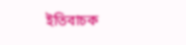ইতিবাচক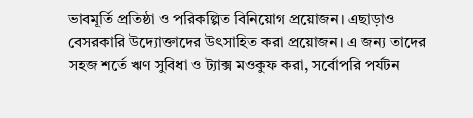ভাবমূর্তি প্রতিষ্ঠা ও পরিকল্পিত বিনিয়োগ প্রয়োজন। এছাড়াও বেসরকারি উদ্যোক্তাদের উৎসাহিত করা প্রয়োজন। এ জন্য তাদের সহজ শর্তে ঋণ সুবিধা ও ট্যাক্স মওকুফ করা, সর্বোপরি পর্যটন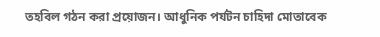তহবিল গঠন করা প্রয়োজন। আধুনিক পর্যটন চাহিদা মোতাবেক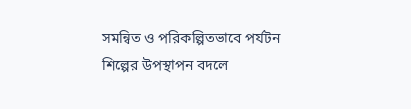সমন্বিত ও পরিকল্পিতভাবে পর্যটন শিল্পের উপস্থাপন বদলে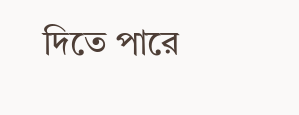দিতে পারে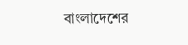বাংলাদেশের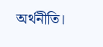অর্থনীতি।